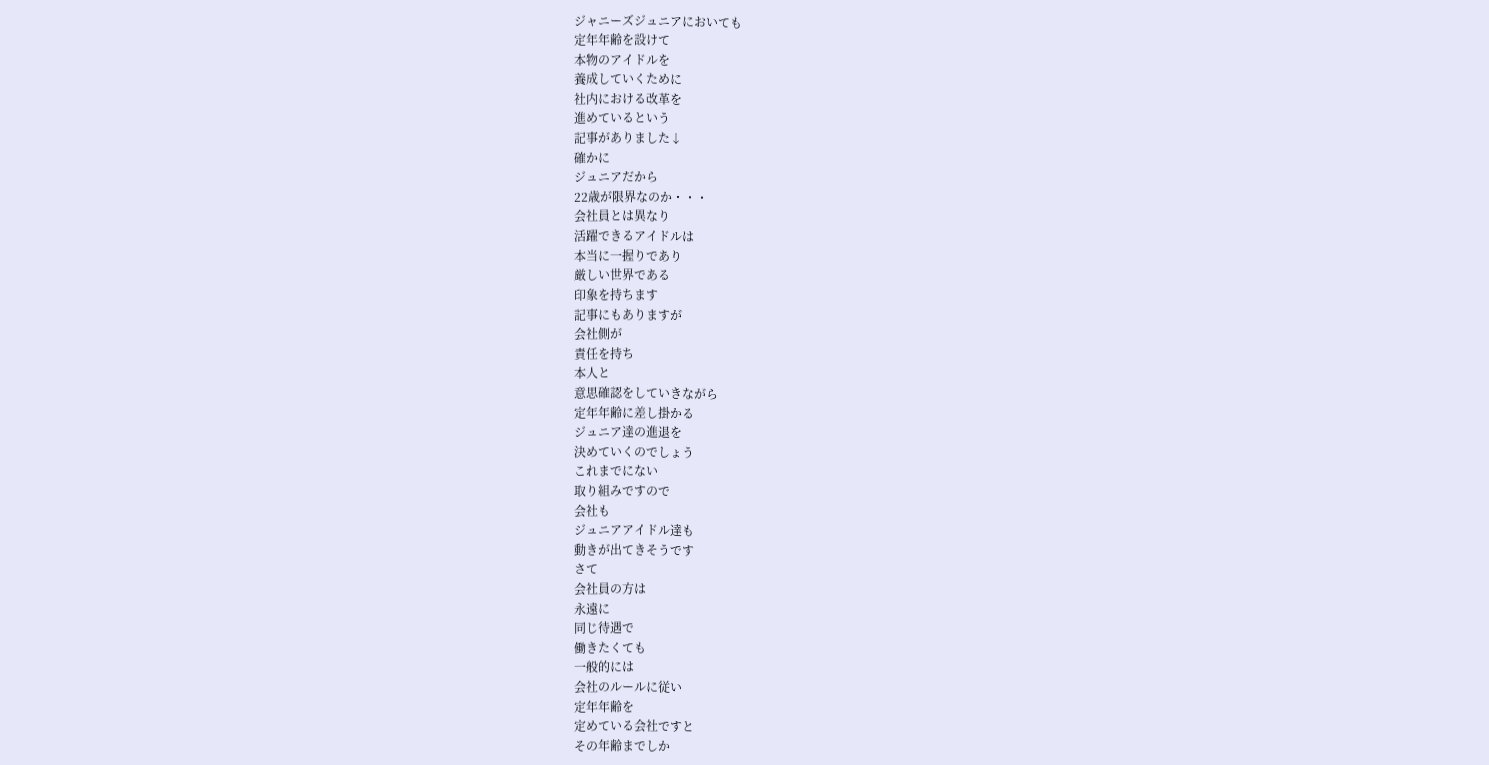ジャニーズジュニアにおいても
定年年齢を設けて
本物のアイドルを
養成していくために
社内における改革を
進めているという
記事がありました↓
確かに
ジュニアだから
22歳が限界なのか・・・
会社員とは異なり
活躍できるアイドルは
本当に一握りであり
厳しい世界である
印象を持ちます
記事にもありますが
会社側が
責任を持ち
本人と
意思確認をしていきながら
定年年齢に差し掛かる
ジュニア達の進退を
決めていくのでしょう
これまでにない
取り組みですので
会社も
ジュニアアイドル達も
動きが出てきそうです
さて
会社員の方は
永遠に
同じ待遇で
働きたくても
一般的には
会社のルールに従い
定年年齢を
定めている会社ですと
その年齢までしか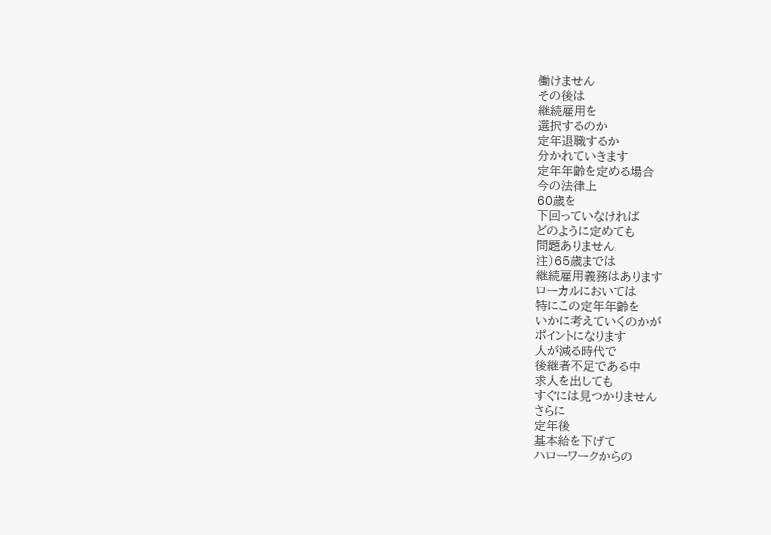働けません
その後は
継続雇用を
選択するのか
定年退職するか
分かれていきます
定年年齢を定める場合
今の法律上
60歳を
下回っていなければ
どのように定めても
問題ありません
注)65歳までは
継続雇用義務はあります
ローカルにおいては
特にこの定年年齢を
いかに考えていくのかが
ポイントになります
人が減る時代で
後継者不足である中
求人を出しても
すぐには見つかりません
さらに
定年後
基本給を下げて
ハローワークからの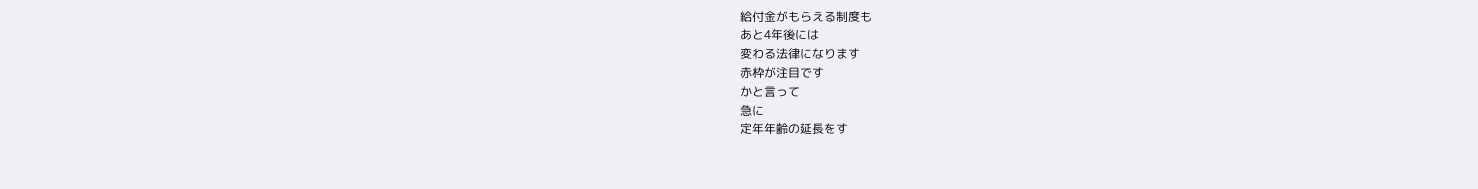給付金がもらえる制度も
あと4年後には
変わる法律になります
赤枠が注目です
かと言って
急に
定年年齢の延長をす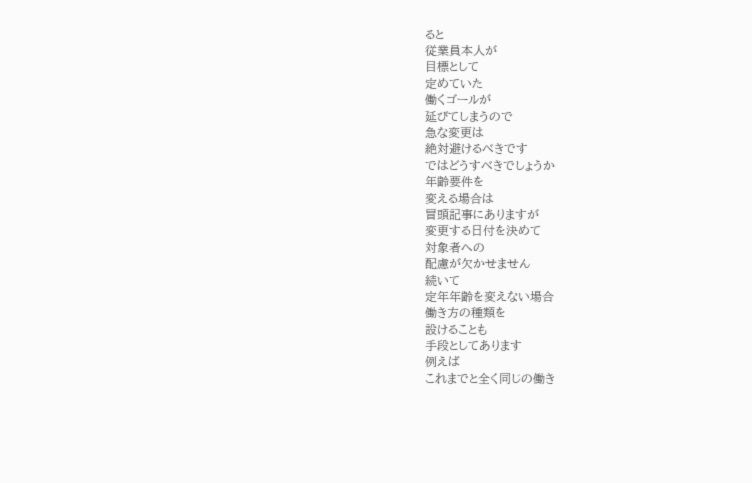ると
従業員本人が
目標として
定めていた
働くゴールが
延びてしまうので
急な変更は
絶対避けるべきです
ではどうすべきでしょうか
年齢要件を
変える場合は
冒頭記事にありますが
変更する日付を決めて
対象者への
配慮が欠かせません
続いて
定年年齢を変えない場合
働き方の種類を
設けることも
手段としてあります
例えば
これまでと全く同じの働き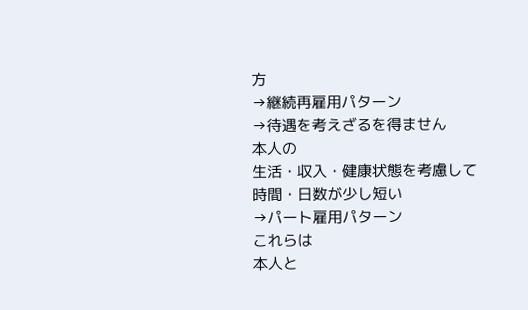方
→継続再雇用パターン
→待遇を考えざるを得ません
本人の
生活・収入・健康状態を考慮して
時間・日数が少し短い
→パート雇用パターン
これらは
本人と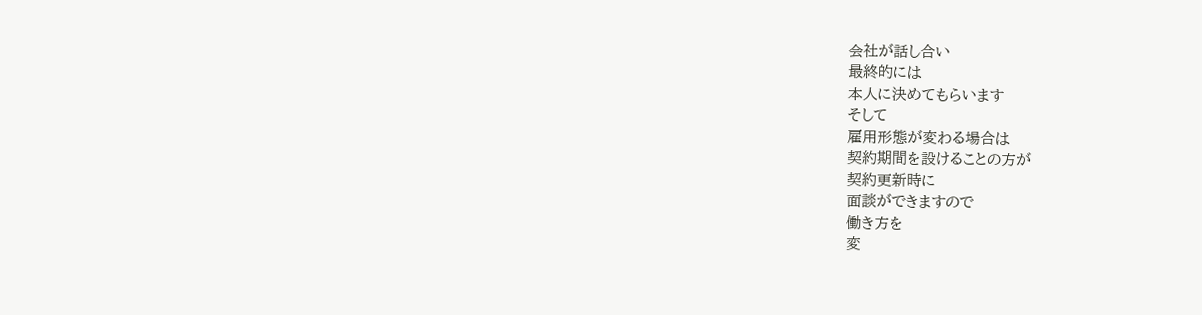会社が話し合い
最終的には
本人に決めてもらいます
そして
雇用形態が変わる場合は
契約期間を設けることの方が
契約更新時に
面談ができますので
働き方を
変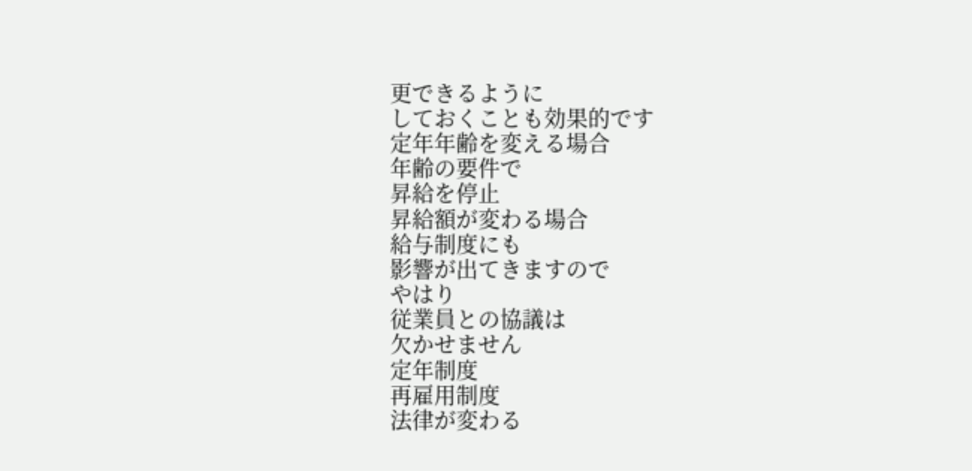更できるように
しておくことも効果的です
定年年齢を変える場合
年齢の要件で
昇給を停止
昇給額が変わる場合
給与制度にも
影響が出てきますので
やはり
従業員との協議は
欠かせません
定年制度
再雇用制度
法律が変わる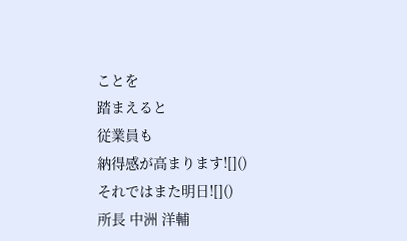ことを
踏まえると
従業員も
納得感が高まります![]()
それではまた明日![]()
所長 中洲 洋輔